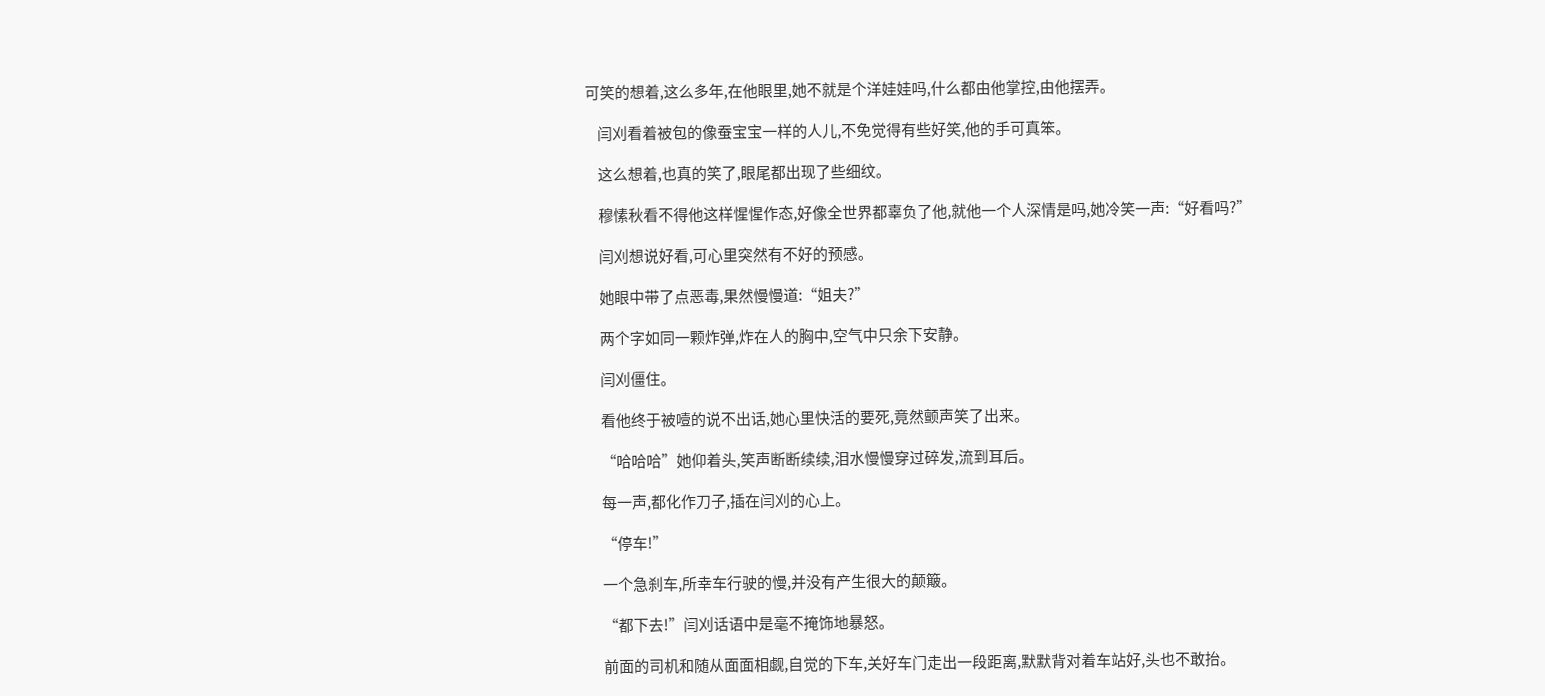可笑的想着,这么多年,在他眼里,她不就是个洋娃娃吗,什么都由他掌控,由他摆弄。

    闫刈看着被包的像蚕宝宝一样的人儿,不免觉得有些好笑,他的手可真笨。

    这么想着,也真的笑了,眼尾都出现了些细纹。

    穆愫秋看不得他这样惺惺作态,好像全世界都辜负了他,就他一个人深情是吗,她冷笑一声:“好看吗?”

    闫刈想说好看,可心里突然有不好的预感。

    她眼中带了点恶毒,果然慢慢道:“姐夫?”

    两个字如同一颗炸弹,炸在人的胸中,空气中只余下安静。

    闫刈僵住。

    看他终于被噎的说不出话,她心里快活的要死,竟然颤声笑了出来。

    “哈哈哈”她仰着头,笑声断断续续,泪水慢慢穿过碎发,流到耳后。

    每一声,都化作刀子,插在闫刈的心上。

    “停车!”

    一个急刹车,所幸车行驶的慢,并没有产生很大的颠簸。

    “都下去!”闫刈话语中是毫不掩饰地暴怒。

    前面的司机和随从面面相觑,自觉的下车,关好车门走出一段距离,默默背对着车站好,头也不敢抬。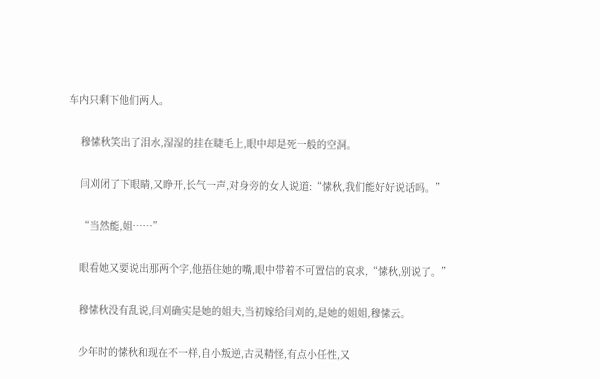车内只剩下他们两人。

    穆愫秋笑出了泪水,湿湿的挂在睫毛上,眼中却是死一般的空洞。

    闫刈闭了下眼睛,又睁开,长气一声,对身旁的女人说道:“愫秋,我们能好好说话吗。”

    “当然能,姐……”

    眼看她又要说出那两个字,他捂住她的嘴,眼中带着不可置信的哀求,“愫秋,别说了。”

    穆愫秋没有乱说,闫刈确实是她的姐夫,当初嫁给闫刈的,是她的姐姐,穆愫云。

    少年时的愫秋和现在不一样,自小叛逆,古灵精怪,有点小任性,又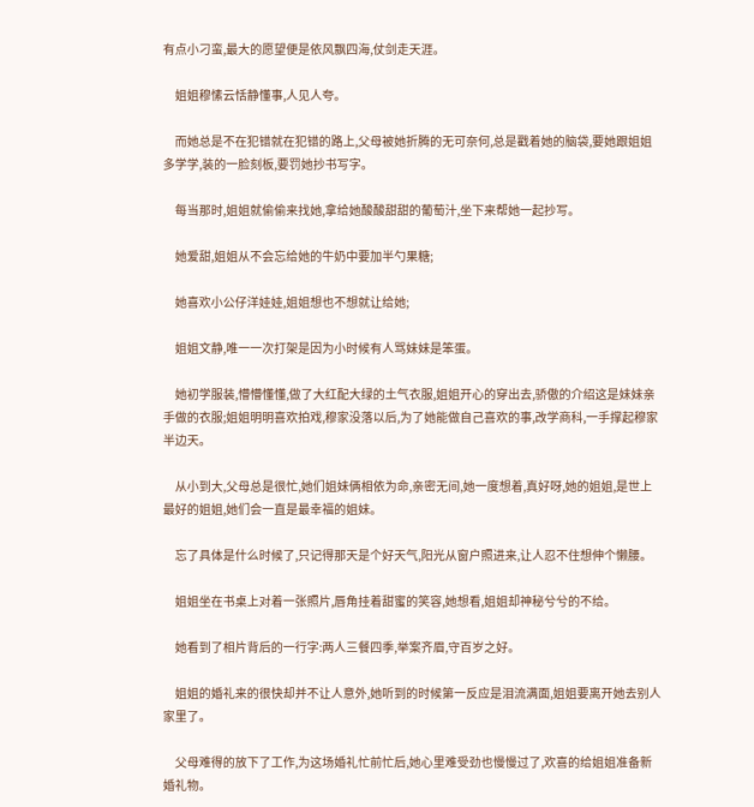有点小刁蛮,最大的愿望便是依风飘四海,仗剑走天涯。

    姐姐穆愫云恬静懂事,人见人夸。

    而她总是不在犯错就在犯错的路上,父母被她折腾的无可奈何,总是戳着她的脑袋,要她跟姐姐多学学,装的一脸刻板,要罚她抄书写字。

    每当那时,姐姐就偷偷来找她,拿给她酸酸甜甜的葡萄汁,坐下来帮她一起抄写。

    她爱甜,姐姐从不会忘给她的牛奶中要加半勺果糖;

    她喜欢小公仔洋娃娃,姐姐想也不想就让给她;

    姐姐文静,唯一一次打架是因为小时候有人骂妹妹是笨蛋。

    她初学服装,懵懵懂懂,做了大红配大绿的土气衣服,姐姐开心的穿出去,骄傲的介绍这是妹妹亲手做的衣服;姐姐明明喜欢拍戏,穆家没落以后,为了她能做自己喜欢的事,改学商科,一手撑起穆家半边天。

    从小到大,父母总是很忙,她们姐妹俩相依为命,亲密无间,她一度想着,真好呀,她的姐姐,是世上最好的姐姐,她们会一直是最幸福的姐妹。

    忘了具体是什么时候了,只记得那天是个好天气,阳光从窗户照进来,让人忍不住想伸个懒腰。

    姐姐坐在书桌上对着一张照片,唇角挂着甜蜜的笑容,她想看,姐姐却神秘兮兮的不给。

    她看到了相片背后的一行字:两人三餐四季,举案齐眉,守百岁之好。

    姐姐的婚礼来的很快却并不让人意外,她听到的时候第一反应是泪流满面,姐姐要离开她去别人家里了。

    父母难得的放下了工作,为这场婚礼忙前忙后,她心里难受劲也慢慢过了,欢喜的给姐姐准备新婚礼物。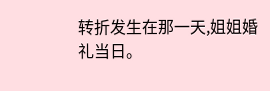转折发生在那一天,姐姐婚礼当日。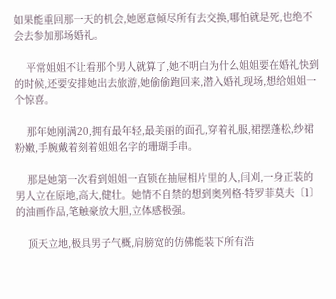如果能重回那一天的机会,她愿意倾尽所有去交换,哪怕就是死,也绝不会去参加那场婚礼。

    平常姐姐不让看那个男人就算了,她不明白为什么姐姐要在婚礼快到的时候,还要安排她出去旅游,她偷偷跑回来,潜入婚礼现场,想给姐姐一个惊喜。

    那年她刚满20,拥有最年轻,最美丽的面孔,穿着礼服,裙摆蓬松,纱裙粉嫩,手腕戴着刻着姐姐名字的珊瑚手串。

    那是她第一次看到姐姐一直锁在抽屉相片里的人,闫刈,一身正装的男人立在原地,高大,健壮。她情不自禁的想到奥列格·特罗菲莫夫〔1〕的油画作品,笔触豪放大胆,立体感极强。

    顶天立地,极具男子气概,肩膀宽的仿佛能装下所有浩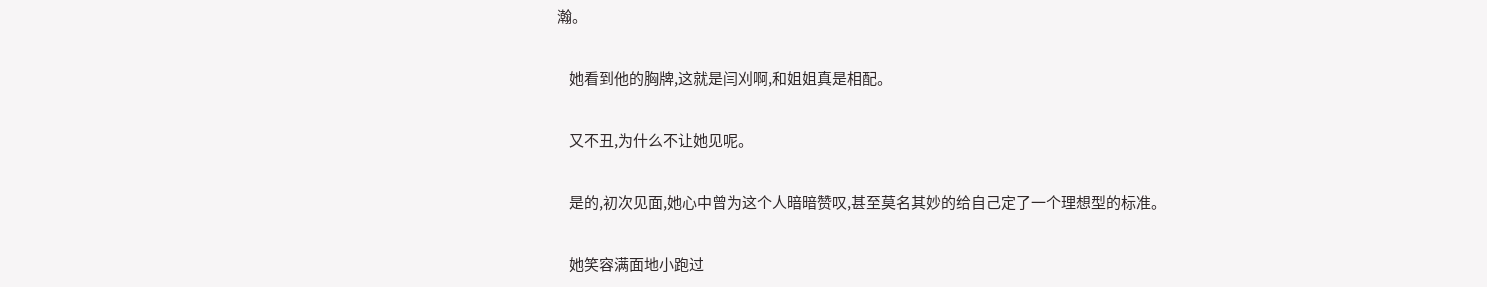瀚。

    她看到他的胸牌,这就是闫刈啊,和姐姐真是相配。

    又不丑,为什么不让她见呢。

    是的,初次见面,她心中曾为这个人暗暗赞叹,甚至莫名其妙的给自己定了一个理想型的标准。

    她笑容满面地小跑过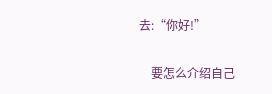去:“你好!”

    要怎么介绍自己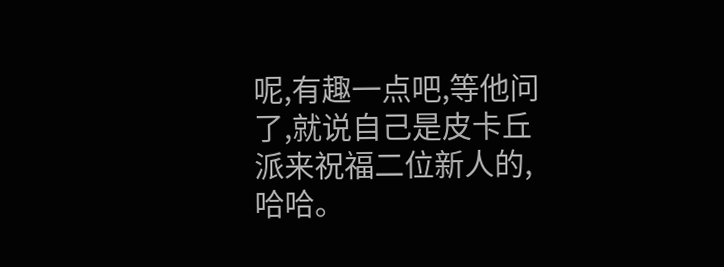呢,有趣一点吧,等他问了,就说自己是皮卡丘派来祝福二位新人的,哈哈。